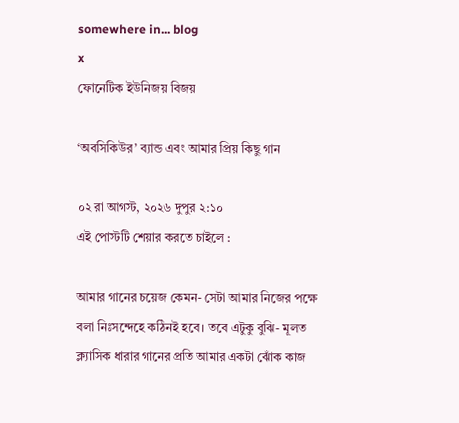somewhere in... blog
x
ফোনেটিক ইউনিজয় বিজয়

‘অবসিকিউর’ ব্যান্ড এবং আমার প্রিয় কিছু গান

০২ রা আগস্ট, ২০২৬ দুপুর ২:১০
এই পোস্টটি শেয়ার করতে চাইলে :

আমার গানের চয়েজ কেমন- সেটা আমার নিজের পক্ষে বলা নিঃসন্দেহে কঠিনই হবে। তবে এটুকু বুঝি- মূলত ক্ল্যাসিক ধারার গানের প্রতি আমার একটা ঝোঁক কাজ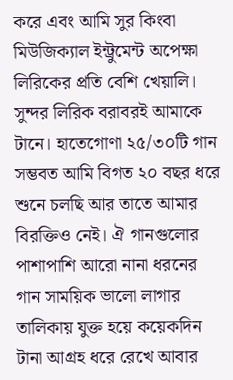করে এবং আমি সুর কিংবা মিউজিক্যাল ইন্ট্রুমেন্ট অপেক্ষা লিরিকের প্রতি বেশি খেয়ালি। সুন্দর লিরিক বরাবরই আমাকে টানে। হাতেগোণা ২৫/৩০টি গান সম্ভবত আমি বিগত ২০ বছর ধরে শুনে চলছি আর তাতে আমার বিরক্তিও নেই। ঐ গানগুলোর পাশাপাশি আরো নানা ধরনের গান সাময়িক ভালো লাগার তালিকায় যুক্ত হয়ে কয়েকদিন টানা আগ্রহ ধরে রেখে আবার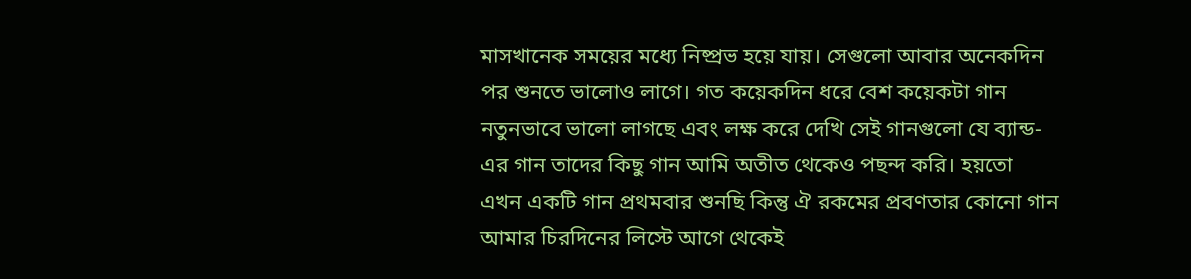মাসখানেক সময়ের মধ্যে নিষ্প্রভ হয়ে যায়। সেগুলো আবার অনেকদিন পর ‍শুনতে ভালোও লাগে। গত কয়েকদিন ধরে বেশ কয়েকটা গান নতুনভাবে ভালো লাগছে এবং লক্ষ করে দেখি সেই গানগুলো যে ব্যান্ড-এর গান তাদের কিছু গান আমি অতীত থেকেও পছন্দ করি। হয়তো এখন একটি গান প্রথমবার শুনছি কিন্তু ঐ রকমের প্রবণতার কোনো গান আমার চিরদিনের লিস্টে আগে থেকেই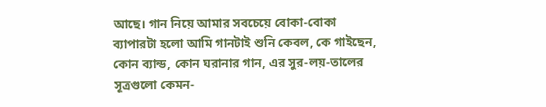আছে। গান নিয়ে আমার সবচেয়ে বোকা-বোকা ব্যাপারটা হলো আমি গানটাই ‍শুনি কেবল, কে গাইছেন, কোন ব্যান্ড, কোন ঘরানার গান, এর সুর-লয়-তালের সূত্রগুলো কেমন-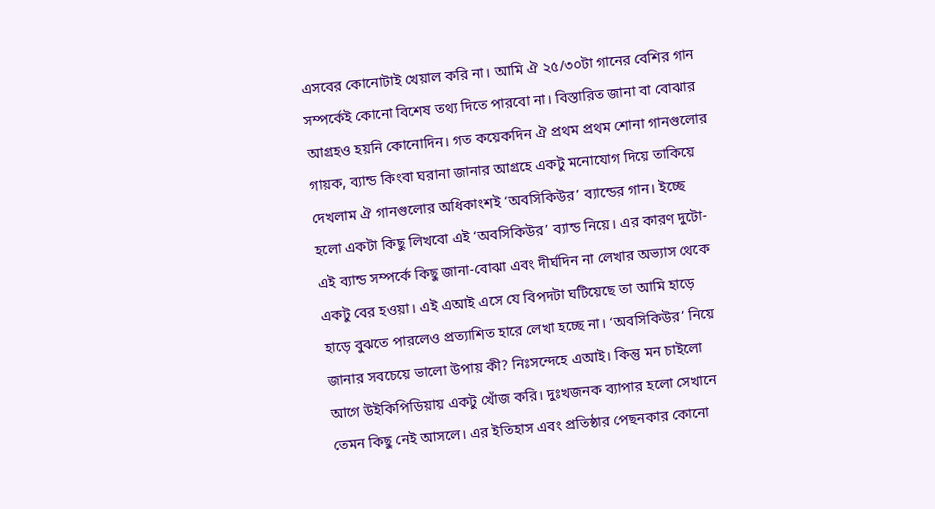এসবের কোনোটাই খেয়াল করি না। আমি ঐ ২৫/৩০টা গানের বেশির গান সম্পর্কেই কোনো বিশেষ তথ্য দিতে পারবো না। বিস্তারিত জানা বা বোঝার আগ্রহও হয়নি কোনোদিন। গত কয়েকদিন ঐ প্রথম প্রথম শোনা গানগুলোর গায়ক, ব্যান্ড কিংবা ঘরানা জানার আগ্রহে একটু মনোযোগ দিয়ে তাকিয়ে দেখলাম ঐ গানগুলোর অধিকাংশই ‘অবসিকিউর’ ব্যান্ডের গান। ইচ্ছে হলো একটা কিছু লিখবো এই ‘অবসিকিউর’ ব্যান্ড নিয়ে। এর কারণ দুটো- এই ব্যান্ড সম্পর্কে কিছু জানা-বোঝা এবং দীর্ঘদিন না লেখার অভ্যাস থেকে একটু বের হওয়া। এই এআই এসে যে বিপদটা ঘটিয়েছে তা আমি হাড়ে হাড়ে বুঝতে পারলেও প্রত্যাশিত হারে লেখা হচ্ছে না। ‘অবসিকিউর’ নিয়ে জানার সবচেয়ে ভালো উপায় কী? নিঃসন্দেহে এআই। কিন্তু মন চাইলো আগে উইকিপিডিয়ায় একটু খোঁজ করি। দুঃখজনক ব্যাপার হলো সেখানে তেমন কিছু নেই আসলে। এর ইতিহাস এবং প্রতিষ্ঠার পেছনকার কোনো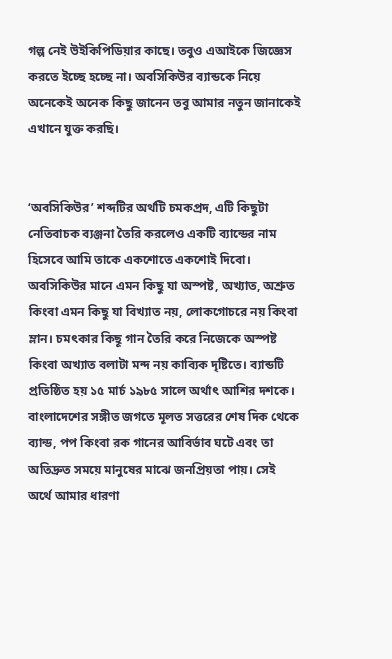গল্প নেই উইকিপিডিয়ার কাছে। তবুও এআইকে জিজ্ঞেস করতে ইচ্ছে হচ্ছে না। অবসিকিউর ব্যান্ডকে নিয়ে অনেকেই অনেক কিছু জানেন তবু আমার নতুন জানাকেই এখানে ‍যুক্ত করছি।


‘অবসিকিউর’ শব্দটির অর্থটি চমকপ্রদ, এটি কিছুটা নেতিবাচক ব্যঞ্জনা তৈরি করলেও একটি ব্যান্ডের নাম হিসেবে আমি তাকে একশোতে একশোই দিবো। অবসিকিউর মানে এমন কিছু যা অস্পষ্ট, অখ্যাত, অশ্রুত কিংবা এমন কিছু যা বিখ্যাত নয়, লোকগোচরে নয় কিংবা ম্লান। চমৎকার কিছূ গান তৈরি করে নিজেকে অস্পষ্ট কিংবা অখ্যাত বলাটা মন্দ নয় কাব্যিক দৃষ্টিতে। ব্যান্ডটি প্রতিষ্ঠিত হয় ১৫ মার্চ ১৯৮৫ সালে অর্থাৎ আশির দশকে। বাংলাদেশের সঙ্গীত জগতে মূলত সত্তরের শেষ দিক থেকে ব্যান্ড, পপ কিংবা রক গানের আবির্ভাব ঘটে এবং তা অতিদ্রুত সময়ে মানুষের মাঝে জনপ্রিয়তা পায়। সেই অর্থে আমার ধারণা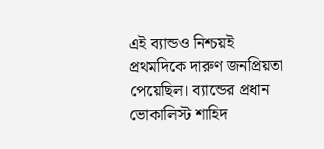এই ব্যান্ডও নিশ্চয়ই প্রথমদিকে দারুণ জনপ্রিয়তা পেয়েছিল। ব্যান্ডের প্রধান ভোকালিস্ট শাহিদ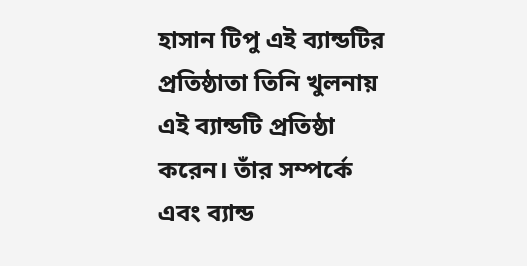হাসান টিপু এই ব্যান্ডটির প্রতিষ্ঠাতা তিনি খুলনায় এই ব্যান্ডটি প্রতিষ্ঠা করেন। তাঁর সম্পর্কে এবং ব্যান্ড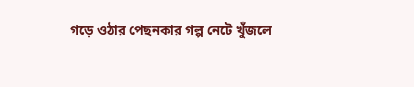গড়ে ওঠার পেছনকার গল্প নেটে খুঁজলে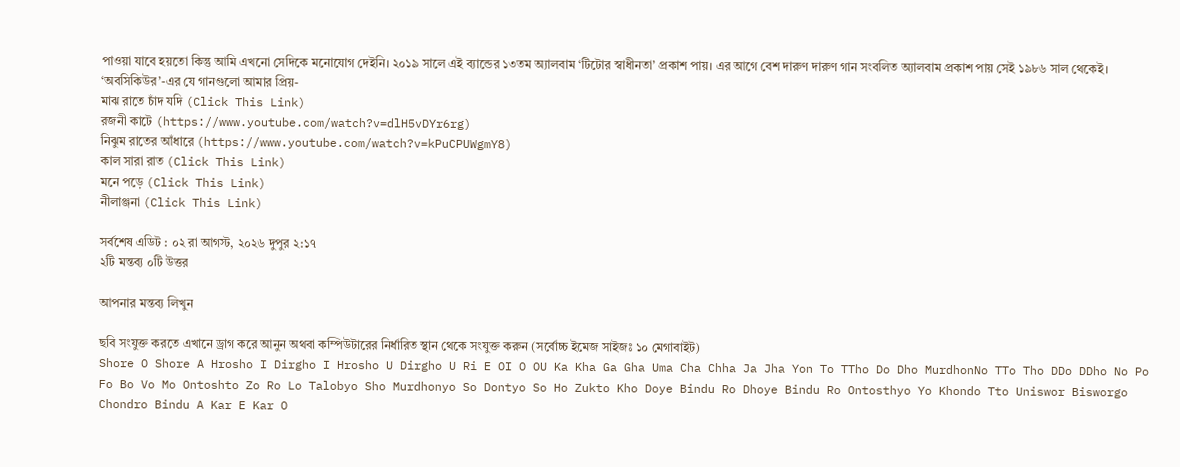পাওয়া যাবে হয়তো কিন্তু আমি এখনো সেদিকে মনোযোগ দেইনি। ২০১৯ সালে এই ব্যান্ডের ১৩তম অ্যালবাম ‘টিটোর স্বাধীনতা’ প্রকাশ পায়। এর আগে বেশ দারুণ দারুণ গান সংবলিত অ্যালবাম প্রকাশ পায় সেই ১৯৮৬ সাল থেকেই। ‘অবসিকিউর’-এর যে গানগুলো আমার প্রিয়-
মাঝ রাতে চাঁদ যদি (Click This Link)
রজনী কাটে (https://www.youtube.com/watch?v=dlH5vDYr6rg)
নিঝুম রাতের আঁধারে (https://www.youtube.com/watch?v=kPuCPUWgmY8)
কাল সারা রাত (Click This Link)
মনে পড়ে (Click This Link)
নীলাঞ্জনা (Click This Link)

সর্বশেষ এডিট : ০২ রা আগস্ট, ২০২৬ দুপুর ২:১৭
২টি মন্তব্য ০টি উত্তর

আপনার মন্তব্য লিখুন

ছবি সংযুক্ত করতে এখানে ড্রাগ করে আনুন অথবা কম্পিউটারের নির্ধারিত স্থান থেকে সংযুক্ত করুন (সর্বোচ্চ ইমেজ সাইজঃ ১০ মেগাবাইট)
Shore O Shore A Hrosho I Dirgho I Hrosho U Dirgho U Ri E OI O OU Ka Kha Ga Gha Uma Cha Chha Ja Jha Yon To TTho Do Dho MurdhonNo TTo Tho DDo DDho No Po Fo Bo Vo Mo Ontoshto Zo Ro Lo Talobyo Sho Murdhonyo So Dontyo So Ho Zukto Kho Doye Bindu Ro Dhoye Bindu Ro Ontosthyo Yo Khondo Tto Uniswor Bisworgo Chondro Bindu A Kar E Kar O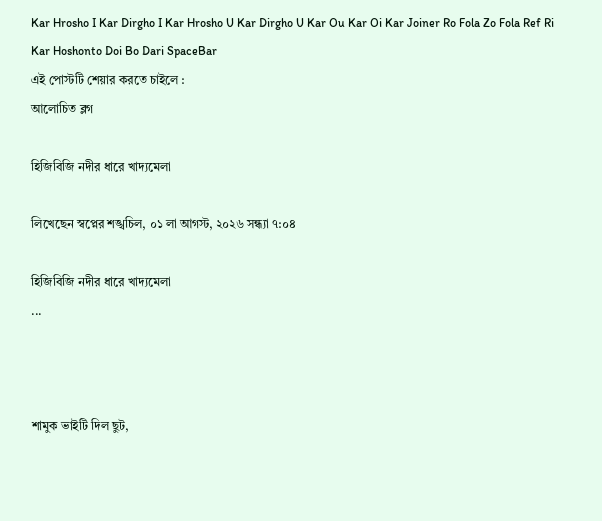Kar Hrosho I Kar Dirgho I Kar Hrosho U Kar Dirgho U Kar Ou Kar Oi Kar Joiner Ro Fola Zo Fola Ref Ri Kar Hoshonto Doi Bo Dari SpaceBar
এই পোস্টটি শেয়ার করতে চাইলে :
আলোচিত ব্লগ

হিজিবিজি নদীর ধারে খাদ্যমেলা

লিখেছেন স্বপ্নের শঙ্খচিল, ০১ লা আগস্ট, ২০২৬ সন্ধ্যা ৭:০৪

হিজিবিজি নদীর ধারে খাদ্যমেলা
...



শামুক ভাইটি দিল ছুট,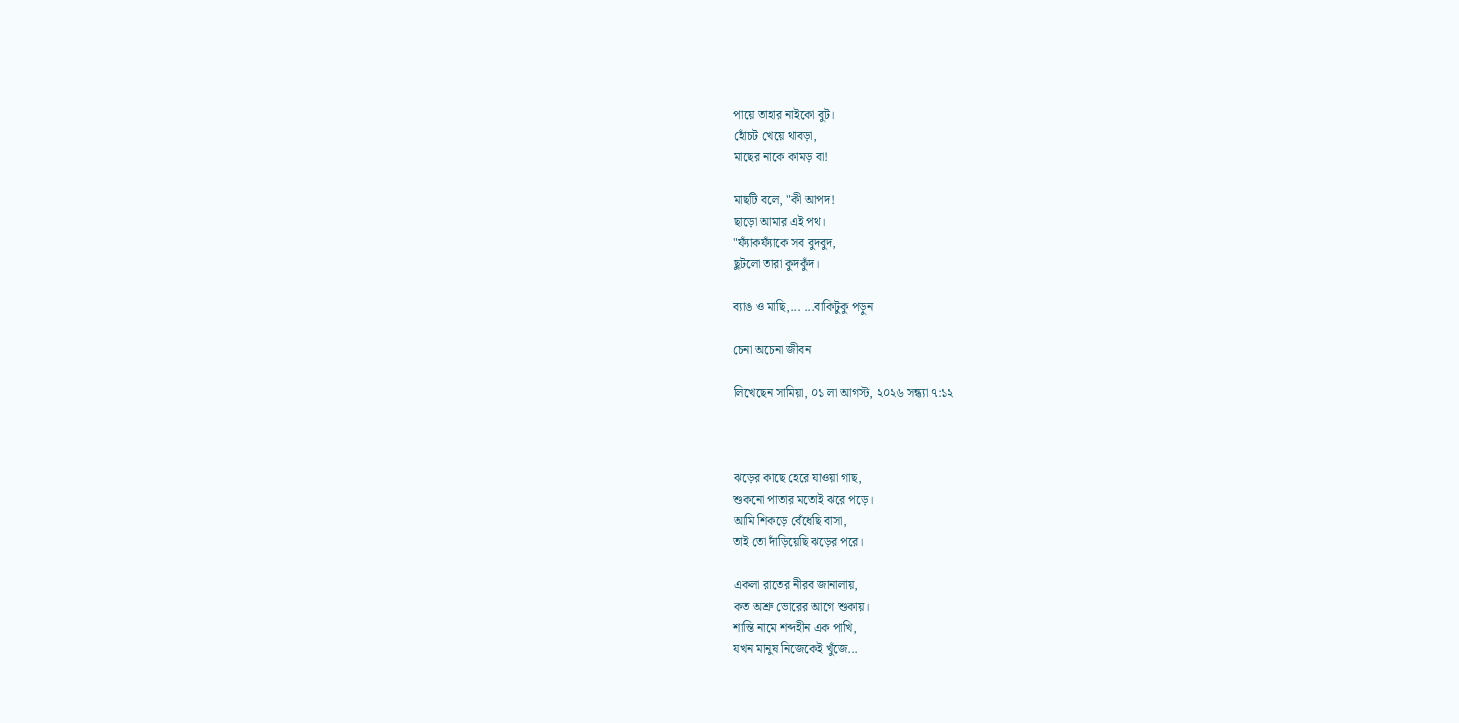পায়ে তাহার নাইকো বুট।
হোঁচট খেয়ে থাবড়া,
মাছের নাকে কামড় বা!

মাছটি বলে, "কী আপদ!
ছাড়ো আমার এই পথ।
"ফ্যাঁকফ্যাঁকে সব বুদবুদ,
ছুটলো তারা কুদকুঁদ।

ব্যাঙ ও মাছি,... ...বাকিটুকু পড়ুন

চেনা অচেনা জীবন

লিখেছেন সামিয়া, ০১ লা আগস্ট, ২০২৬ সন্ধ্যা ৭:১২



ঝড়ের কাছে হেরে যাওয়া গাছ,
শুকনো পাতার মতোই ঝরে পড়ে।
আমি শিকড়ে বেঁধেছি বাসা,
তাই তো দাঁড়িয়েছি ঝড়ের পরে।

একলা রাতের নীরব জানালায়,
কত অশ্রু ভোরের আগে শুকায়।
শান্তি নামে শব্দহীন এক পাখি,
যখন মানুষ নিজেকেই খুঁজে...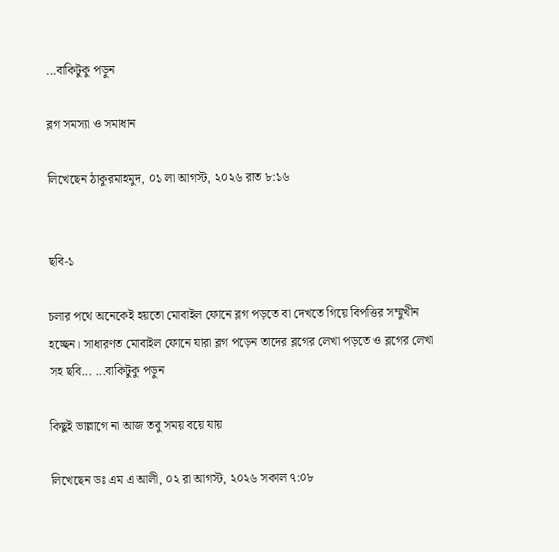...বাকিটুকু পড়ুন

ব্লগ সমস্যা ও সমাধান

লিখেছেন ঠাকুরমাহমুদ, ০১ লা আগস্ট, ২০২৬ রাত ৮:১৬


ছবি-১

চলার পথে অনেকেই হয়তো মোবাইল ফোনে ব্লগ পড়তে বা দেখতে গিয়ে বিপত্তির সম্মুখীন হচ্ছেন। সাধারণত মোবাইল ফোনে যারা ব্লগ পড়েন তাদের ব্লগের লেখা পড়তে ও ব্লগের লেখা সহ ছবি... ...বাকিটুকু পড়ুন

কিছুই ভাল্লাগে না আজ তবু সময় বয়ে যায়

লিখেছেন ডঃ এম এ আলী, ০২ রা আগস্ট, ২০২৬ সকাল ৭:০৮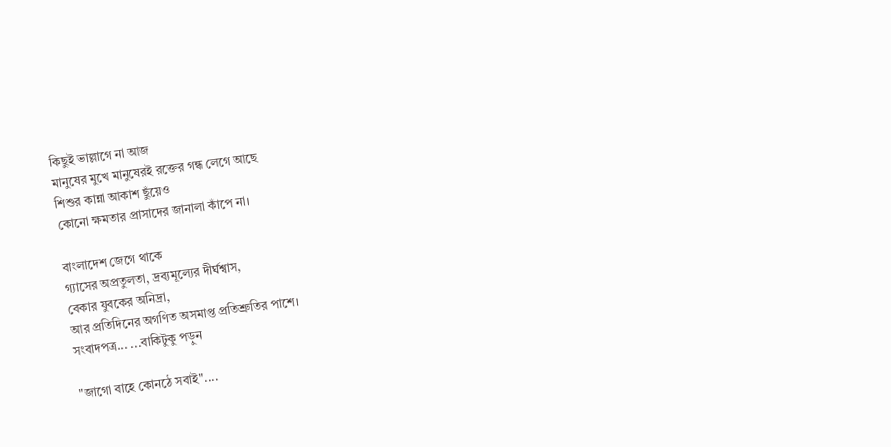কিছুই ভাল্লাগে না আজ
মানুষের মুখে মানুষেরই রক্তের গন্ধ লেগে আছে
শিশুর কান্না আকাশ ছুঁয়েও
কোনো ক্ষমতার প্রাসাদের জানালা কাঁপে না।

বাংলাদেশ জেগে থাকে
গ্যাসের অপ্রতুলতা, দ্রব্যমূল্যের দীর্ঘশ্বাস,
বেকার যুবকের অনিদ্রা,
আর প্রতিদিনের অগণিত অসমাপ্ত প্রতিশ্রুতির পাশে।
সংবাদপত্র... ...বাকিটুকু পড়ুন

"জাগো বাহে কোনঠে সবাই"....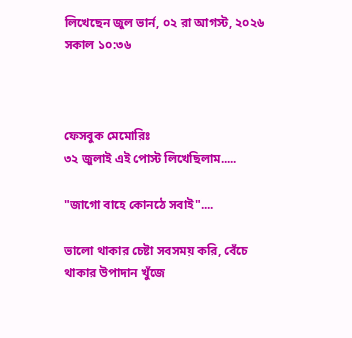লিখেছেন জুল ভার্ন, ০২ রা আগস্ট, ২০২৬ সকাল ১০:৩৬



ফেসবুক মেমোরিঃ
৩২ জুলাই এই পোস্ট লিখেছিলাম.....

"জাগো বাহে কোনঠে সবাই"....

ভালো থাকার চেষ্টা সবসময় করি, বেঁচে থাকার উপাদান খুঁজে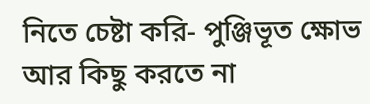নিতে চেষ্টা করি- পুঞ্জিভূত ক্ষোভ আর কিছু করতে না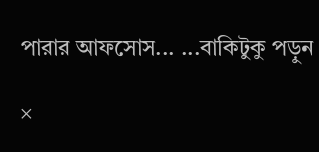পারার আফসোস... ...বাকিটুকু পড়ুন

×